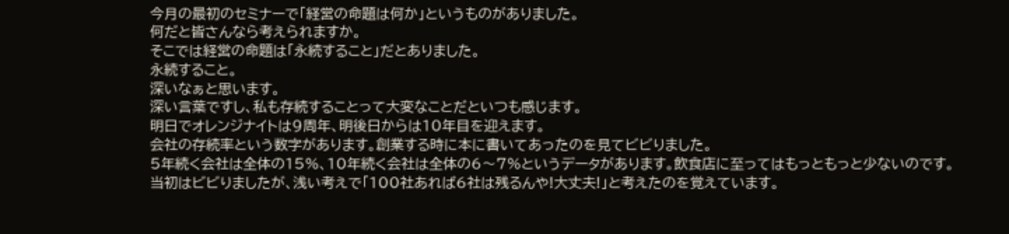今月の最初のセミナーで「経営の命題は何か」というものがありました。
何だと皆さんなら考えられますか。
そこでは経営の命題は「永続すること」だとありました。
永続すること。
深いなぁと思います。
深い言葉ですし、私も存続することって大変なことだといつも感じます。
明日でオレンジナイトは9周年、明後日からは10年目を迎えます。
会社の存続率という数字があります。創業する時に本に書いてあったのを見てビビりました。
5年続く会社は全体の15%、10年続く会社は全体の6〜7%というデータがあります。飲食店に至ってはもっともっと少ないのです。
当初はビビりましたが、浅い考えで「100社あれば6社は残るんや!大丈夫!」と考えたのを覚えています。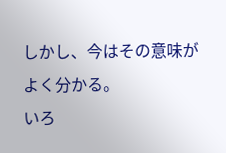しかし、今はその意味がよく分かる。
いろ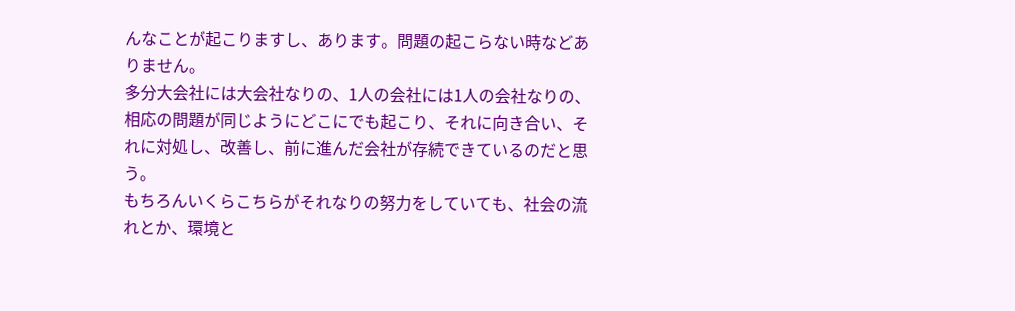んなことが起こりますし、あります。問題の起こらない時などありません。
多分大会社には大会社なりの、1人の会社には1人の会社なりの、相応の問題が同じようにどこにでも起こり、それに向き合い、それに対処し、改善し、前に進んだ会社が存続できているのだと思う。
もちろんいくらこちらがそれなりの努力をしていても、社会の流れとか、環境と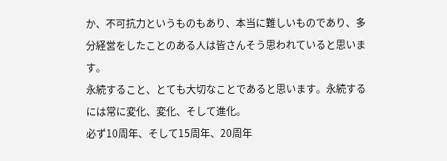か、不可抗力というものもあり、本当に難しいものであり、多分経営をしたことのある人は皆さんそう思われていると思います。
永続すること、とても大切なことであると思います。永続するには常に変化、変化、そして進化。
必ず10周年、そして15周年、20周年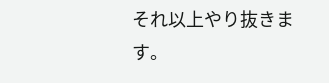それ以上やり抜きます。